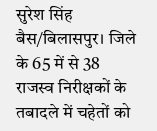सुरेश सिंह बैस/बिलासपुर। जिले के 65 में से 38 राजस्व निरीक्षकों के तबादले में चहेतों को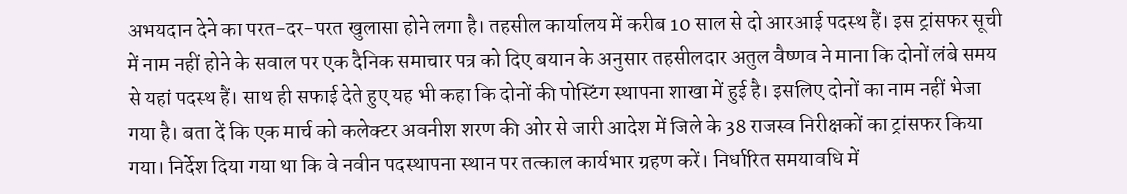अभयदान देने का परत-दर-परत खुलासा होने लगा है। तहसील कार्यालय में करीब 10 साल से दो आरआई पदस्थ हैं। इस ट्रांसफर सूची में नाम नहीं होने के सवाल पर एक दैनिक समाचार पत्र को दिए बयान के अनुसार तहसीलदार अतुल वैष्णव ने माना कि दोनों लंबे समय से यहां पदस्थ हैं। साथ ही सफाई देते हुए यह भी कहा कि दोनों की पोस्टिंग स्थापना शाखा में हुई है। इसलिए दोनों का नाम नहीं भेजा गया है। बता दें कि एक मार्च को कलेक्टर अवनीश शरण की ओर से जारी आदेश में जिले के 38 राजस्व निरीक्षकों का ट्रांसफर किया गया। निर्देश दिया गया था कि वे नवीन पदस्थापना स्थान पर तत्काल कार्यभार ग्रहण करें। निर्धारित समयावधि में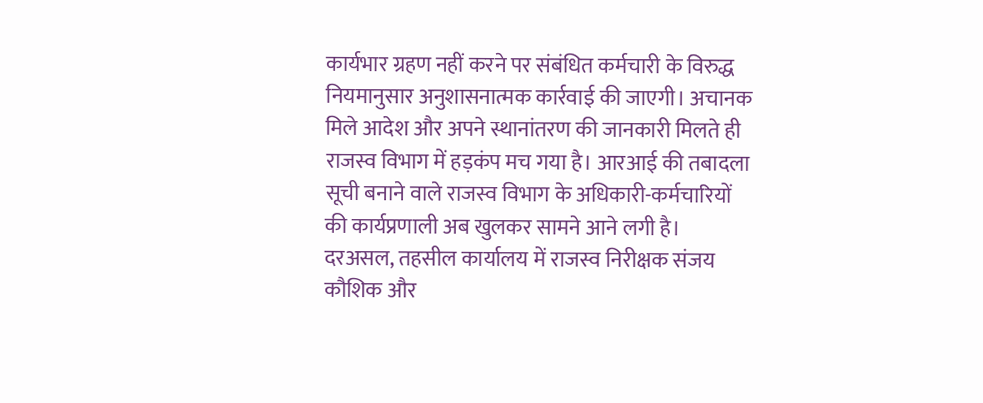कार्यभार ग्रहण नहीं करने पर संबंधित कर्मचारी के विरुद्ध नियमानुसार अनुशासनात्मक कार्रवाई की जाएगी। अचानक मिले आदेश और अपने स्थानांतरण की जानकारी मिलते ही राजस्व विभाग में हड़कंप मच गया है। आरआई की तबादला सूची बनाने वाले राजस्व विभाग के अधिकारी-कर्मचारियों की कार्यप्रणाली अब खुलकर सामने आने लगी है। दरअसल, तहसील कार्यालय में राजस्व निरीक्षक संजय कौशिक और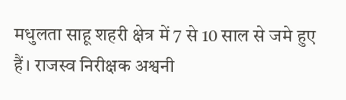मधुलता साहू शहरी क्षेत्र में 7 से 10 साल से जमे हुए हैं। राजस्व निरीक्षक अश्वनी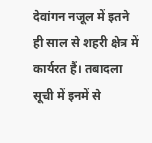देवांगन नजूल में इतने ही साल से शहरी क्षेत्र में कार्यरत हैं। तबादला सूची में इनमें से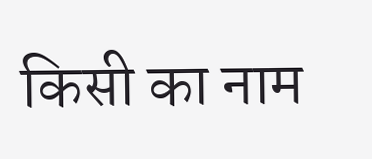किसी का नाम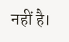नहीं है।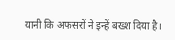यानी कि अफसरों ने इन्हें बख्श दिया है।